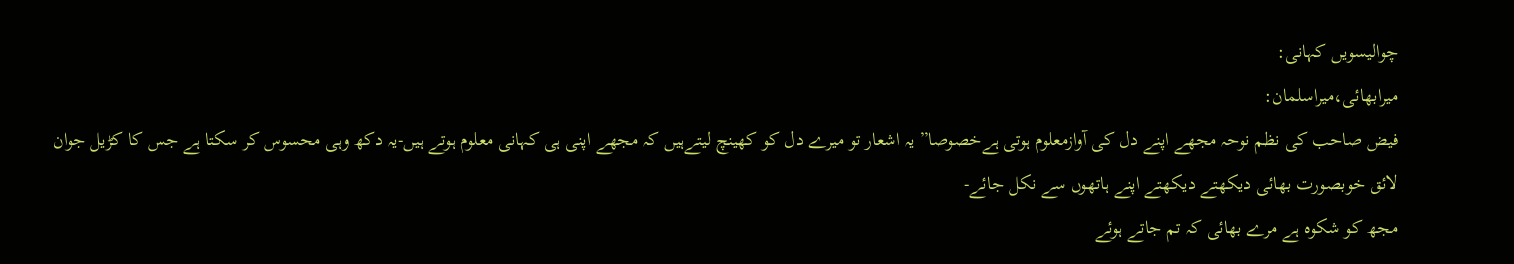چوالیسویں کہانی:
میرابھائی،میراسلمان:
فیض صاحب کی نظم نوحہ مجھے اپنے دل کی آوازمعلوم ہوتی ہےخصوصا” یہ اشعار تو میرے دل کو کھینچ لیتےہیں کہ مجھے اپنی ہی کہانی معلوم ہوتے ہیں-یہ دکھ وہی محسوس کر سکتا ہے جس کا کڑیل جوان لائق خوبصورت بھائی دیکھتے دیکھتے اپنے ہاتھوں سے نکل جائے-
مجھ کو شکوہ ہے مرے بھائی کہ تم جاتے ہوئے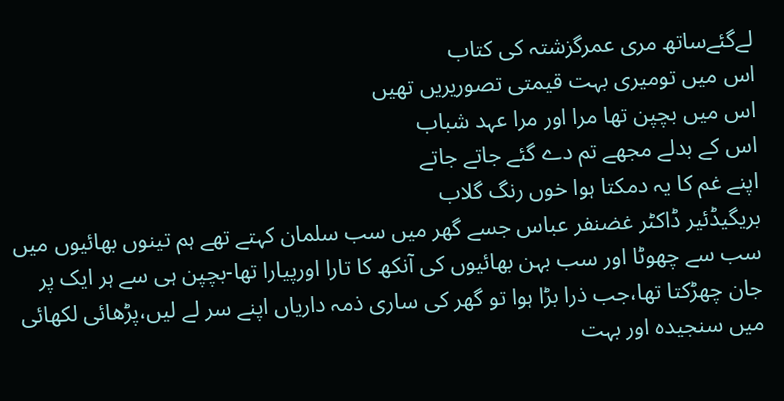لےگئےساتھ مری عمرگزشتہ کی کتاب
اس میں تومیری بہت قیمتی تصوریریں تھیں
اس میں بچپن تھا مرا اور مرا عہد شباب
اس کے بدلے مجھے تم دے گئے جاتے جاتے
اپنے غم کا یہ دمکتا ہوا خوں رنگ گلاب
بریگیڈئیر ڈاکٹر غضنفر عباس جسے گھر میں سب سلمان کہتے تھے ہم تینوں بھائیوں میں سب سے چھوٹا اور سب بہن بھائیوں کی آنکھ کا تارا اورپیارا تھا-بچپن ہی سے ہر ایک پر جان چھڑکتا تھا،جب ذرا بڑا ہوا تو گھر کی ساری ذمہ داریاں اپنے سر لے لیں،پڑھائی لکھائی میں سنجیدہ اور بہت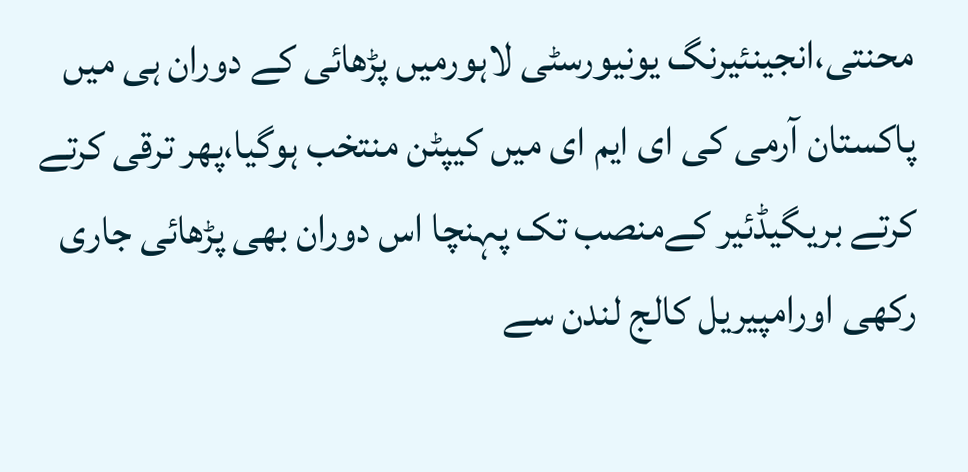محنتی،انجینئیرنگ یونیورسٹی لاہورمیں پڑھائی کے دوران ہی میں پاکستان آرمی کی ای ایم ای میں کیپٹن منتخب ہوگیا،پھر ترقی کرتے کرتے بریگیڈئیر کےمنصب تک پہنچا اس دوران بھی پڑھائی جاری رکھی اورامپیریل کالج لندن سے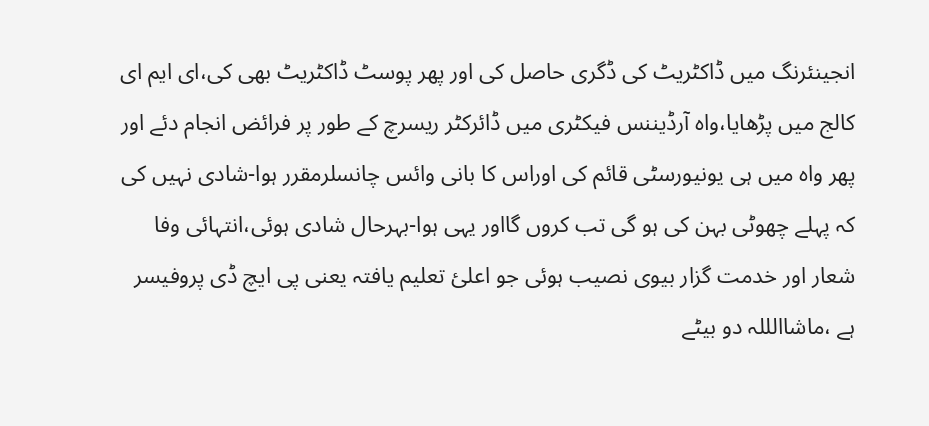انجینئرنگ میں ڈاکٹریٹ کی ڈگری حاصل کی اور پھر پوسٹ ڈاکٹریٹ بھی کی،ای ایم ای کالج میں پڑھایا،واہ آرڈیننس فیکٹری میں ڈائرکٹر ریسرچ کے طور پر فرائض انجام دئے اور پھر واہ میں ہی یونیورسٹی قائم کی اوراس کا بانی وائس چانسلرمقرر ہوا-شادی نہیں کی کہ پہلے چھوٹی بہن کی ہو گی تب کروں گااور یہی ہوا-بہرحال شادی ہوئی،انتہائی وفا شعار اور خدمت گزار بیوی نصیب ہوئی جو اعلئ تعلیم یافتہ یعنی پی ایچ ڈی پروفیسر ہے ،ماشاالللہ دو بیٹے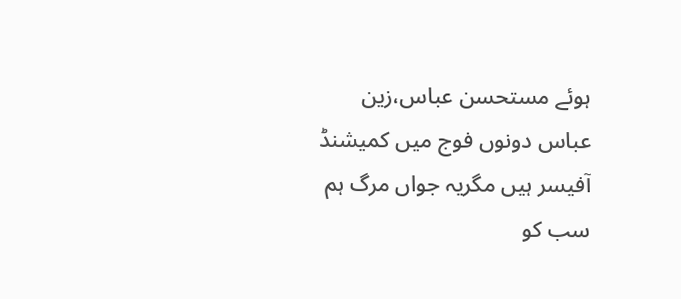ہوئے مستحسن عباس،زین عباس دونوں فوج میں کمیشنڈ آفیسر ہیں مگریہ جواں مرگ ہم سب کو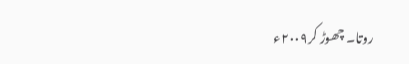روتا۔ چھوڑ کر۲۰۰۹ء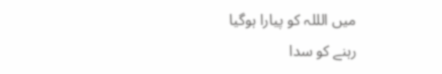میں الللہ کو پیارا ہوگیا
رہنے کو سدا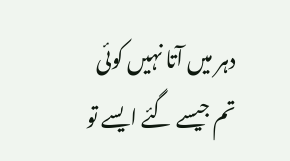دہر میں آتا نہیں کوئی
تم جیسے گئے ایسے تو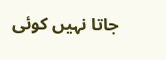جاتا نہیں کوئی